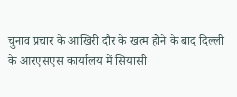चुनाव प्रचार के आखिरी दौर के खत्म होने के बाद दिल्ली के आरएसएस कार्यालय में सियासी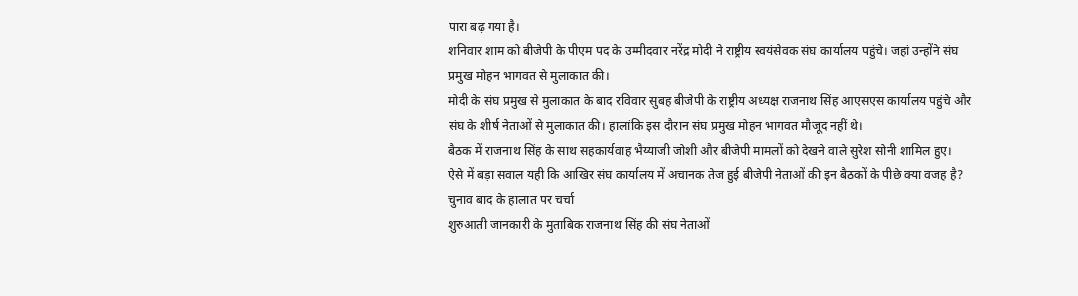पारा बढ़ गया है।
शनिवार शाम को बीजेपी के पीएम पद के उम्मीदवार नरेंद्र मोदी ने राष्ट्रीय स्वयंसेवक संघ कार्यालय पहुंचे। जहां उन्होंने संघ प्रमुख मोहन भागवत से मुलाकात की।
मोदी के संघ प्रमुख से मुलाकात के बाद रविवार सुबह बीजेपी के राष्ट्रीय अध्यक्ष राजनाथ सिंह आएसएस कार्यालय पहुंचे और संघ के शीर्ष नेताओं से मुलाकात की। हालांकि इस दौरान संघ प्रमुख मोहन भागवत मौजूद नहीं थे।
बैठक में राजनाथ सिंह के साथ सहकार्यवाह भैय्याजी जोशी और बीजेपी मामलों को देखने वाले सुरेश सोनी शामिल हुए।
ऐसे में बड़ा सवाल यही कि आखिर संघ कार्यालय में अचानक तेज हुई बीजेपी नेताओं की इन बैठकों के पीछे क्या वजह है?
चुनाव बाद के हालात पर चर्चा
शुरुआती जानकारी के मुताबिक राजनाथ सिंह की संघ नेताओं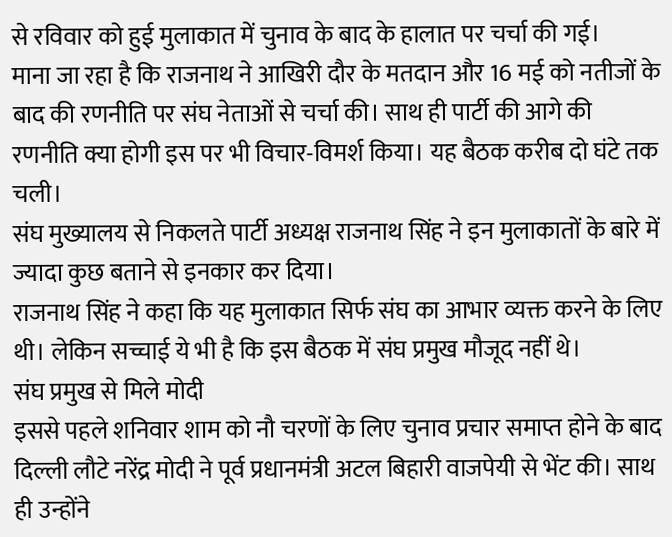से रविवार को हुई मुलाकात में चुनाव के बाद के हालात पर चर्चा की गई।
माना जा रहा है कि राजनाथ ने आखिरी दौर के मतदान और 16 मई को नतीजों के बाद की रणनीति पर संघ नेताओं से चर्चा की। साथ ही पार्टी की आगे की रणनीति क्या होगी इस पर भी विचार-विमर्श किया। यह बैठक करीब दो घंटे तक चली।
संघ मुख्यालय से निकलते पार्टी अध्यक्ष राजनाथ सिंह ने इन मुलाकातों के बारे में ज्यादा कुछ बताने से इनकार कर दिया।
राजनाथ सिंह ने कहा कि यह मुलाकात सिर्फ संघ का आभार व्यक्त करने के लिए थी। लेकिन सच्चाई ये भी है कि इस बैठक में संघ प्रमुख मौजूद नहीं थे।
संघ प्रमुख से मिले मोदी
इससे पहले शनिवार शाम को नौ चरणों के लिए चुनाव प्रचार समाप्त होने के बाद दिल्ली लौटे नरेंद्र मोदी ने पूर्व प्रधानमंत्री अटल बिहारी वाजपेयी से भेंट की। साथ ही उन्होंने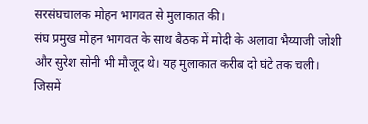सरसंघचालक मोहन भागवत से मुलाकात की।
संघ प्रमुख मोहन भागवत के साथ बैठक में मोदी के अलावा भैय्याजी जोशी और सुरेश सोनी भी मौजूद थे। यह मुलाकात करीब दो घंटे तक चली।
जिसमें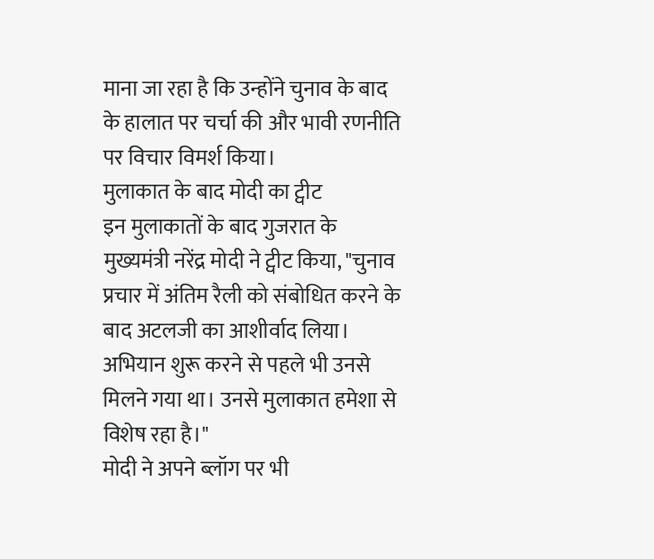माना जा रहा है कि उन्होंने चुनाव के बाद के हालात पर चर्चा की और भावी रणनीति पर विचार विमर्श किया।
मुलाकात के बाद मोदी का ट्वीट
इन मुलाकातों के बाद गुजरात के मुख्यमंत्री नरेंद्र मोदी ने ट्वीट किया, "चुनाव प्रचार में अंतिम रैली को संबोधित करने के बाद अटलजी का आशीर्वाद लिया। अभियान शुरू करने से पहले भी उनसे मिलने गया था। उनसे मुलाकात हमेशा से विशेष रहा है।"
मोदी ने अपने ब्लॉग पर भी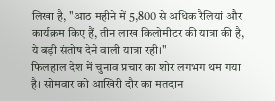लिखा है, ''आठ महीने में 5,800 से अधिक रैलियां और कार्यक्रम किए हैं, तीन लाख किलोमीटर की यात्रा की है, ये बड़ी संतोष देने वाली यात्रा रही।''
फिलहाल देश में चुनाव प्रचार का शोर लगभग थम गया है। सोमवार को आखिरी दौर का मतदान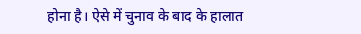होना है। ऐसे में चुनाव के बाद के हालात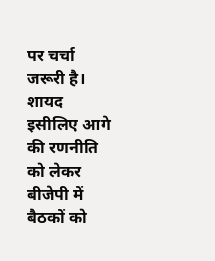पर चर्चा जरूरी है। शायद इसीलिए आगे की रणनीति को लेकर बीजेपी में बैठकों को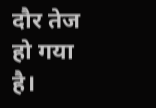दौर तेज हो गया है।